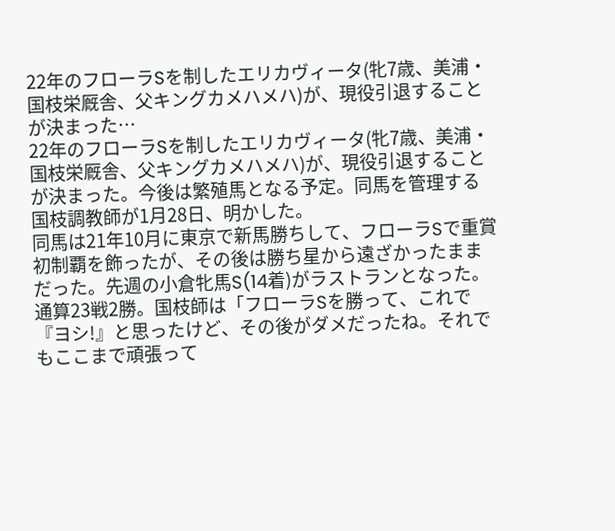22年のフローラSを制したエリカヴィータ(牝7歳、美浦・国枝栄厩舎、父キングカメハメハ)が、現役引退することが決まった…
22年のフローラSを制したエリカヴィータ(牝7歳、美浦・国枝栄厩舎、父キングカメハメハ)が、現役引退することが決まった。今後は繁殖馬となる予定。同馬を管理する国枝調教師が1月28日、明かした。
同馬は21年10月に東京で新馬勝ちして、フローラSで重賞初制覇を飾ったが、その後は勝ち星から遠ざかったままだった。先週の小倉牝馬S(14着)がラストランとなった。通算23戦2勝。国枝師は「フローラSを勝って、これで『ヨシ!』と思ったけど、その後がダメだったね。それでもここまで頑張って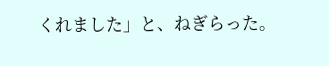くれました」と、ねぎらった。